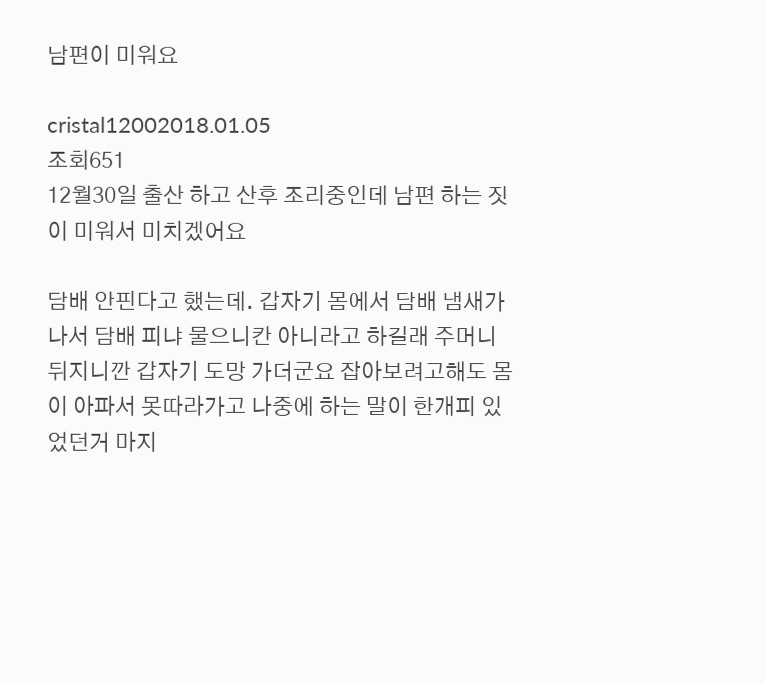남편이 미워요

cristal12002018.01.05
조회651
12월30일 출산 하고 산후 조리중인데 남편 하는 짓이 미워서 미치겠어요

담배 안핀다고 했는데. 갑자기 몸에서 담배 냄새가 나서 담배 피냐 물으니칸 아니라고 하길래 주머니 뒤지니깐 갑자기 도망 가더군요 잡아보려고해도 몸이 아파서 못따라가고 나중에 하는 말이 한개피 있었던거 마지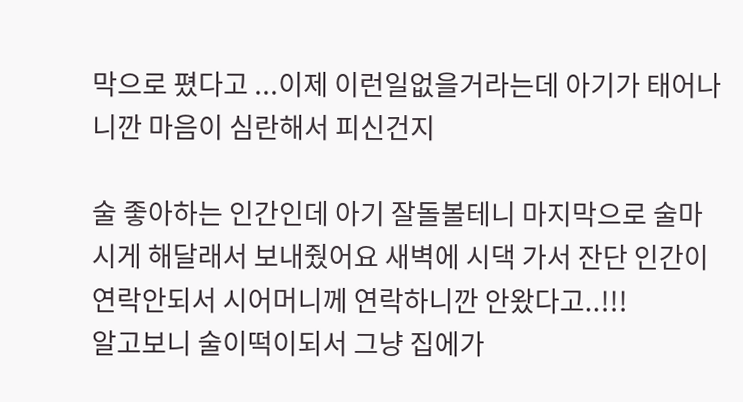막으로 폈다고 ...이제 이런일없을거라는데 아기가 태어나니깐 마음이 심란해서 피신건지

술 좋아하는 인간인데 아기 잘돌볼테니 마지막으로 술마시게 해달래서 보내줬어요 새벽에 시댁 가서 잔단 인간이 연락안되서 시어머니께 연락하니깐 안왔다고..!!!
알고보니 술이떡이되서 그냥 집에가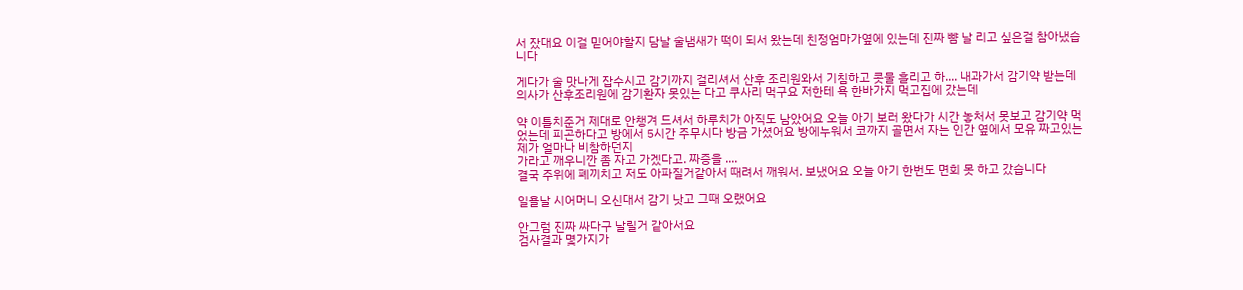서 잤대요 이걸 믿어야할지 담날 술냄새가 떡이 되서 왔는데 친정엄마가옆에 있는데 진짜 뺨 날 리고 싶은걸 참아냈습니다

게다가 술 맛나게 잡수시고 감기까지 걸리셔서 산후 조리원와서 기침하고 콧물 흘리고 하.... 내과가서 감기약 받는데 의사가 산후조리원에 감기환자 못있는 다고 쿠사리 먹구요 저한테 욕 한바가지 먹고집에 갔는데

약 이틀치준거 제대로 안챙겨 드셔서 하루치가 아직도 남았어요 오늘 아기 보러 왔다가 시간 놓처서 못보고 감기약 먹었는데 피곤하다고 방에서 5시간 주무시다 방금 가셨어요 방에누워서 코까지 골면서 자는 인간 옆에서 모유 짜고있는 제가 얼마나 비참하던지
가라고 깨우니깐 좀 자고 가겠다고. 짜증을 ....
결국 주위에 폐끼치고 저도 아파질거같아서 때려서 깨워서. 보냈어요 오늘 아기 한번도 면회 못 하고 갔습니다

일욜날 시어머니 오신대서 감기 낫고 그때 오랬어요

안그럼 진짜 싸다구 날릴거 같아서요
검사결과 몇가지가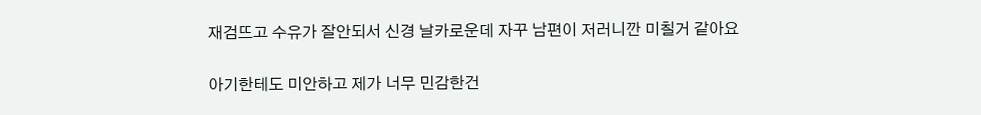재검뜨고 수유가 잘안되서 신경 날카로운데 자꾸 남편이 저러니깐 미칠거 같아요

아기한테도 미안하고 제가 너무 민감한건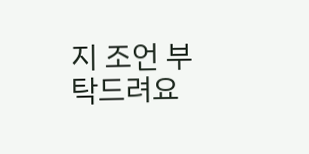지 조언 부탁드려요